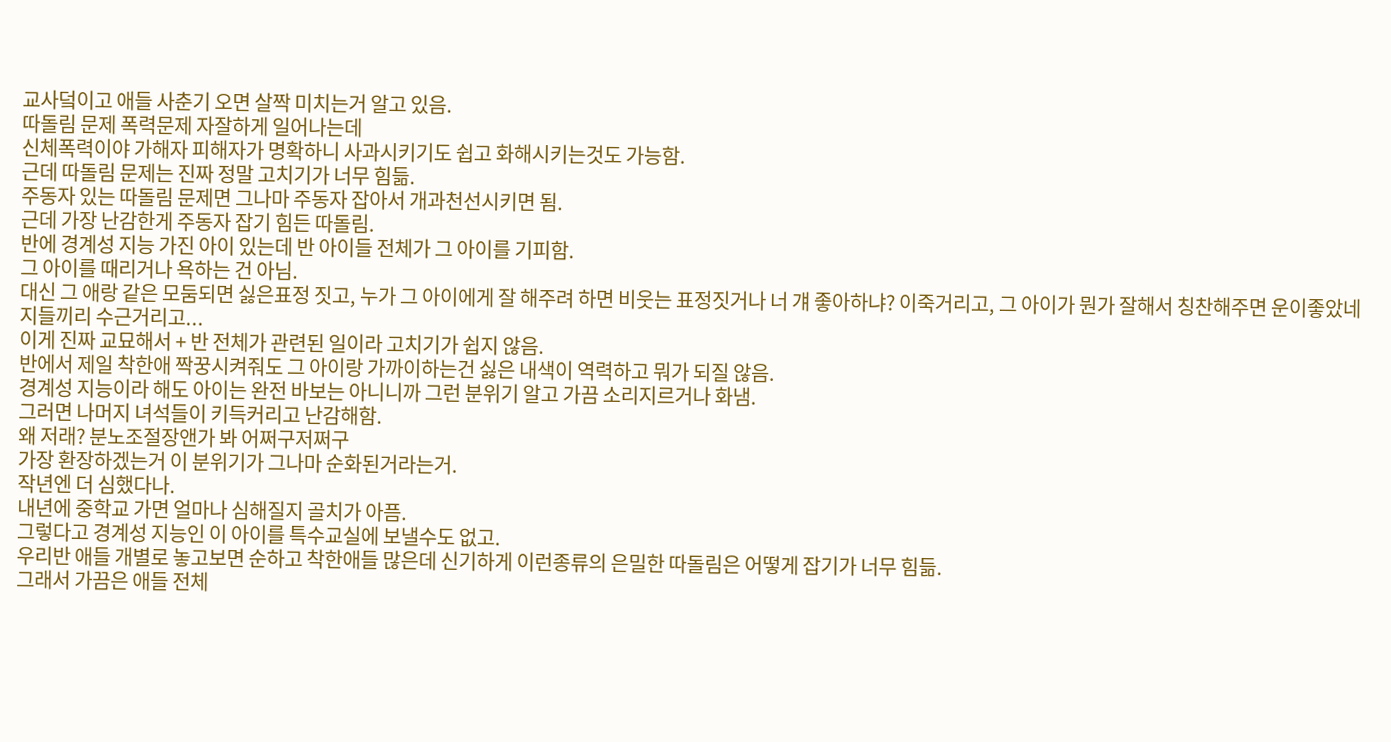교사덬이고 애들 사춘기 오면 살짝 미치는거 알고 있음.
따돌림 문제 폭력문제 자잘하게 일어나는데
신체폭력이야 가해자 피해자가 명확하니 사과시키기도 쉽고 화해시키는것도 가능함.
근데 따돌림 문제는 진짜 정말 고치기가 너무 힘듦.
주동자 있는 따돌림 문제면 그나마 주동자 잡아서 개과천선시키면 됨.
근데 가장 난감한게 주동자 잡기 힘든 따돌림.
반에 경계성 지능 가진 아이 있는데 반 아이들 전체가 그 아이를 기피함.
그 아이를 때리거나 욕하는 건 아님.
대신 그 애랑 같은 모둠되면 싫은표정 짓고, 누가 그 아이에게 잘 해주려 하면 비웃는 표정짓거나 너 걔 좋아하냐? 이죽거리고, 그 아이가 뭔가 잘해서 칭찬해주면 운이좋았네 지들끼리 수근거리고...
이게 진짜 교묘해서 + 반 전체가 관련된 일이라 고치기가 쉽지 않음.
반에서 제일 착한애 짝꿍시켜줘도 그 아이랑 가까이하는건 싫은 내색이 역력하고 뭐가 되질 않음.
경계성 지능이라 해도 아이는 완전 바보는 아니니까 그런 분위기 알고 가끔 소리지르거나 화냄.
그러면 나머지 녀석들이 키득커리고 난감해함.
왜 저래? 분노조절장앤가 봐 어쩌구저쩌구
가장 환장하겠는거 이 분위기가 그나마 순화된거라는거.
작년엔 더 심했다나.
내년에 중학교 가면 얼마나 심해질지 골치가 아픔.
그렇다고 경계성 지능인 이 아이를 특수교실에 보낼수도 없고.
우리반 애들 개별로 놓고보면 순하고 착한애들 많은데 신기하게 이런종류의 은밀한 따돌림은 어떻게 잡기가 너무 힘듦.
그래서 가끔은 애들 전체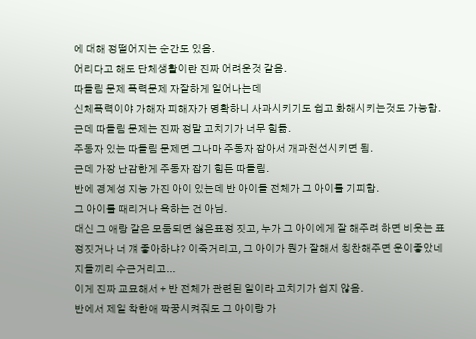에 대해 정떨어지는 순간도 있음.
어리다고 해도 단체생활이란 진짜 어려운것 같음.
따돌림 문제 폭력문제 자잘하게 일어나는데
신체폭력이야 가해자 피해자가 명확하니 사과시키기도 쉽고 화해시키는것도 가능함.
근데 따돌림 문제는 진짜 정말 고치기가 너무 힘듦.
주동자 있는 따돌림 문제면 그나마 주동자 잡아서 개과천선시키면 됨.
근데 가장 난감한게 주동자 잡기 힘든 따돌림.
반에 경계성 지능 가진 아이 있는데 반 아이들 전체가 그 아이를 기피함.
그 아이를 때리거나 욕하는 건 아님.
대신 그 애랑 같은 모둠되면 싫은표정 짓고, 누가 그 아이에게 잘 해주려 하면 비웃는 표정짓거나 너 걔 좋아하냐? 이죽거리고, 그 아이가 뭔가 잘해서 칭찬해주면 운이좋았네 지들끼리 수근거리고...
이게 진짜 교묘해서 + 반 전체가 관련된 일이라 고치기가 쉽지 않음.
반에서 제일 착한애 짝꿍시켜줘도 그 아이랑 가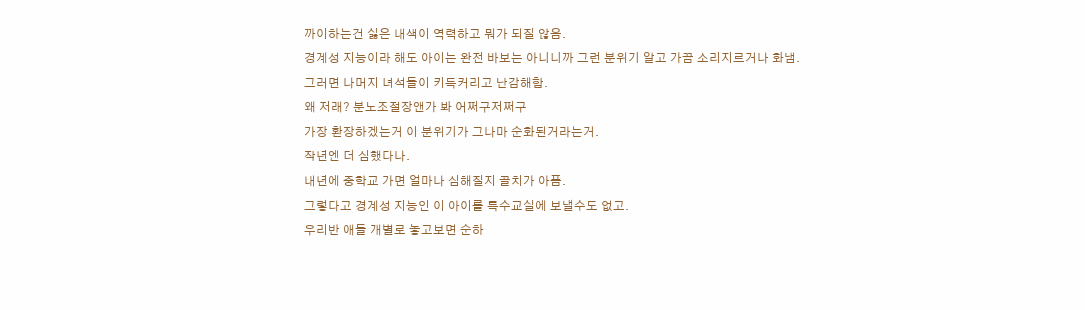까이하는건 싫은 내색이 역력하고 뭐가 되질 않음.
경계성 지능이라 해도 아이는 완전 바보는 아니니까 그런 분위기 알고 가끔 소리지르거나 화냄.
그러면 나머지 녀석들이 키득커리고 난감해함.
왜 저래? 분노조절장앤가 봐 어쩌구저쩌구
가장 환장하겠는거 이 분위기가 그나마 순화된거라는거.
작년엔 더 심했다나.
내년에 중학교 가면 얼마나 심해질지 골치가 아픔.
그렇다고 경계성 지능인 이 아이를 특수교실에 보낼수도 없고.
우리반 애들 개별로 놓고보면 순하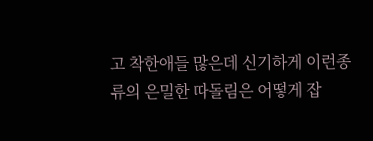고 착한애들 많은데 신기하게 이런종류의 은밀한 따돌림은 어떻게 잡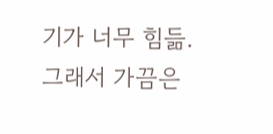기가 너무 힘듦.
그래서 가끔은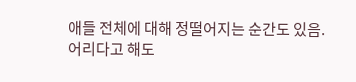애들 전체에 대해 정떨어지는 순간도 있음.
어리다고 해도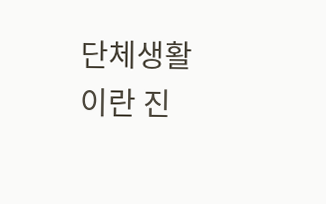단체생활이란 진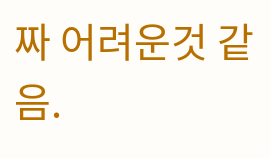짜 어려운것 같음.